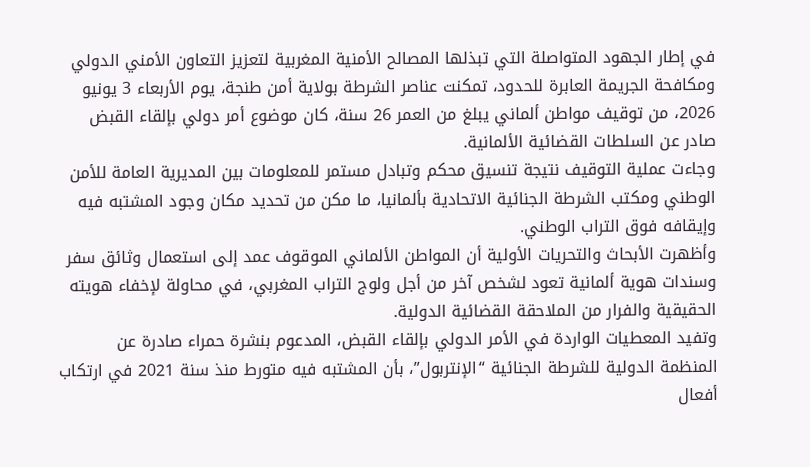في إطار الجهود المتواصلة التي تبذلها المصالح الأمنية المغربية لتعزيز التعاون الأمني الدولي ومكافحة الجريمة العابرة للحدود، تمكنت عناصر الشرطة بولاية أمن طنجة، يوم الأربعاء 3 يونيو 2026، من توقيف مواطن ألماني يبلغ من العمر 26 سنة، كان موضوع أمر دولي بإلقاء القبض صادر عن السلطات القضائية الألمانية.
وجاءت عملية التوقيف نتيجة تنسيق محكم وتبادل مستمر للمعلومات بين المديرية العامة للأمن الوطني ومكتب الشرطة الجنائية الاتحادية بألمانيا، ما مكن من تحديد مكان وجود المشتبه فيه وإيقافه فوق التراب الوطني.
وأظهرت الأبحاث والتحريات الأولية أن المواطن الألماني الموقوف عمد إلى استعمال وثائق سفر وسندات هوية ألمانية تعود لشخص آخر من أجل ولوج التراب المغربي، في محاولة لإخفاء هويته الحقيقية والفرار من الملاحقة القضائية الدولية.
وتفيد المعطيات الواردة في الأمر الدولي بإلقاء القبض، المدعوم بنشرة حمراء صادرة عن المنظمة الدولية للشرطة الجنائية “الإنتربول”، بأن المشتبه فيه متورط منذ سنة 2021 في ارتكاب أفعال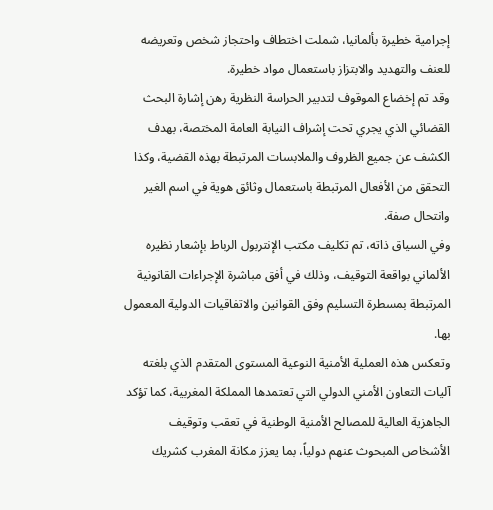إجرامية خطيرة بألمانيا، شملت اختطاف واحتجاز شخص وتعريضه للعنف والتهديد والابتزاز باستعمال مواد خطيرة.
وقد تم إخضاع الموقوف لتدبير الحراسة النظرية رهن إشارة البحث القضائي الذي يجري تحت إشراف النيابة العامة المختصة، بهدف الكشف عن جميع الظروف والملابسات المرتبطة بهذه القضية، وكذا التحقق من الأفعال المرتبطة باستعمال وثائق هوية في اسم الغير وانتحال صفة.
وفي السياق ذاته، تم تكليف مكتب الإنتربول الرباط بإشعار نظيره الألماني بواقعة التوقيف، وذلك في أفق مباشرة الإجراءات القانونية المرتبطة بمسطرة التسليم وفق القوانين والاتفاقيات الدولية المعمول بها.
وتعكس هذه العملية الأمنية النوعية المستوى المتقدم الذي بلغته آليات التعاون الأمني الدولي التي تعتمدها المملكة المغربية، كما تؤكد الجاهزية العالية للمصالح الأمنية الوطنية في تعقب وتوقيف الأشخاص المبحوث عنهم دولياً، بما يعزز مكانة المغرب كشريك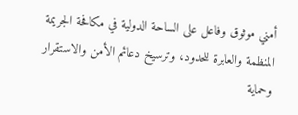أمني موثوق وفاعل على الساحة الدولية في مكافحة الجريمة المنظمة والعابرة للحدود، وترسيخ دعائم الأمن والاستقرار وحماية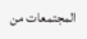المجتمعات من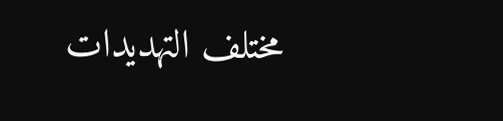مختلف التهديدات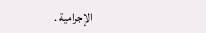الإجرامية .